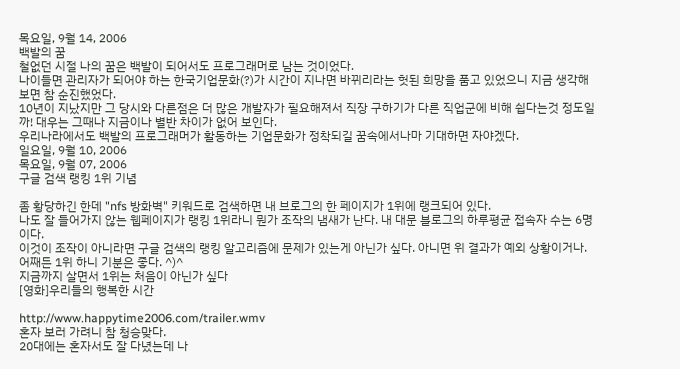목요일, 9월 14, 2006
백발의 꿈
철없던 시절 나의 꿈은 백발이 되어서도 프로그래머로 남는 것이었다.
나이들면 관리자가 되어야 하는 한국기업문화(?)가 시간이 지나면 바뀌리라는 헛된 희망을 품고 있었으니 지금 생각해 보면 참 순진했었다.
10년이 지났지만 그 당시와 다른점은 더 많은 개발자가 필요해져서 직장 구하기가 다른 직업군에 비해 쉽다는것 정도일까! 대우는 그때나 지금이나 별반 차이가 없어 보인다.
우리나라에서도 백발의 프로그래머가 활동하는 기업문화가 정착되길 꿈속에서나마 기대하면 자야겠다.
일요일, 9월 10, 2006
목요일, 9월 07, 2006
구글 검색 랭킹 1위 기념

좀 황당하긴 한데 "nfs 방화벽" 키워드로 검색하면 내 브로그의 한 페이지가 1위에 랭크되어 있다.
나도 잘 들어가지 않는 웹페이지가 랭킹 1위라니 뭔가 조작의 냄새가 난다. 내 대문 블로그의 하루평균 접속자 수는 6명 이다.
이것이 조작이 아니라면 구글 검색의 랭킹 알고리즘에 문제가 있는게 아닌가 싶다. 아니면 위 결과가 예외 상황이거나.
어째든 1위 하니 기분은 좋다. ^)^
지금까지 살면서 1위는 처음이 아닌가 싶다
[영화]우리들의 행복한 시간

http://www.happytime2006.com/trailer.wmv
혼자 보러 가려니 참 청승맞다.
20대에는 혼자서도 잘 다녔는데 나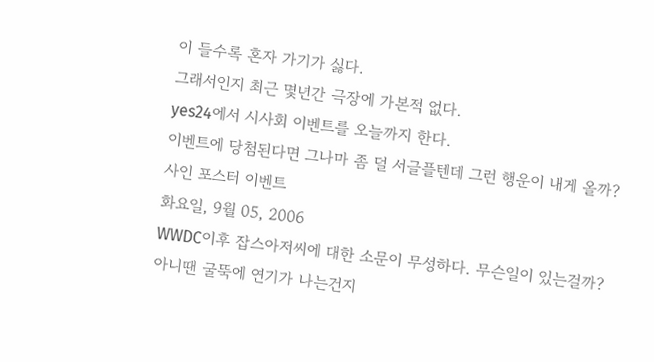이 들수록 혼자 가기가 싫다.
그래서인지 최근 몇년간 극장에 가본적 없다.
yes24에서 시사회 이벤트를 오늘까지 한다.
이벤트에 당첨된다면 그나마 좀 덜 서글플텐데 그런 행운이 내게 올까?
사인 포스터 이벤트
화요일, 9월 05, 2006
WWDC이후 잡스아저씨에 대한 소문이 무성하다. 무슨일이 있는걸까?
아니땐 굴뚝에 연기가 나는건지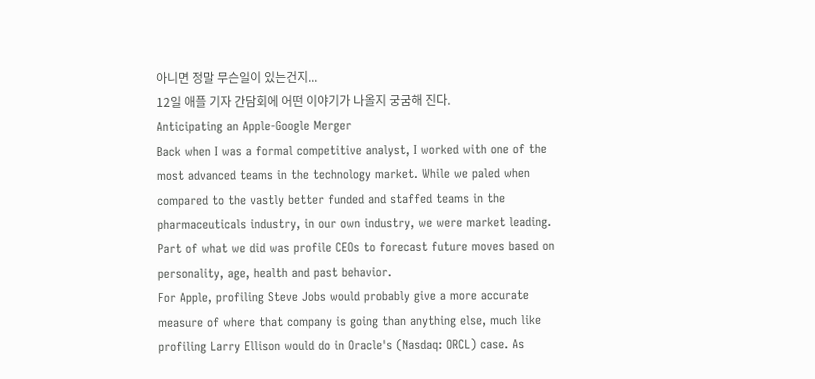아니면 정말 무슨일이 있는건지...
12일 애플 기자 간담회에 어떤 이야기가 나올지 궁굼해 진다.
Anticipating an Apple-Google Merger
Back when I was a formal competitive analyst, I worked with one of the most advanced teams in the technology market. While we paled when compared to the vastly better funded and staffed teams in the pharmaceuticals industry, in our own industry, we were market leading. Part of what we did was profile CEOs to forecast future moves based on personality, age, health and past behavior.
For Apple, profiling Steve Jobs would probably give a more accurate measure of where that company is going than anything else, much like profiling Larry Ellison would do in Oracle's (Nasdaq: ORCL) case. As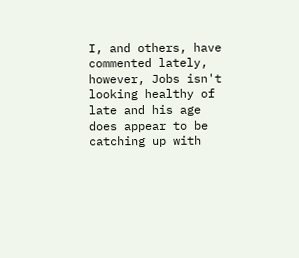I, and others, have commented lately, however, Jobs isn't looking healthy of late and his age does appear to be catching up with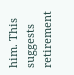him. This suggests retirement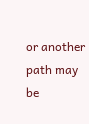or another path may be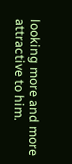looking more and more attractive to him.